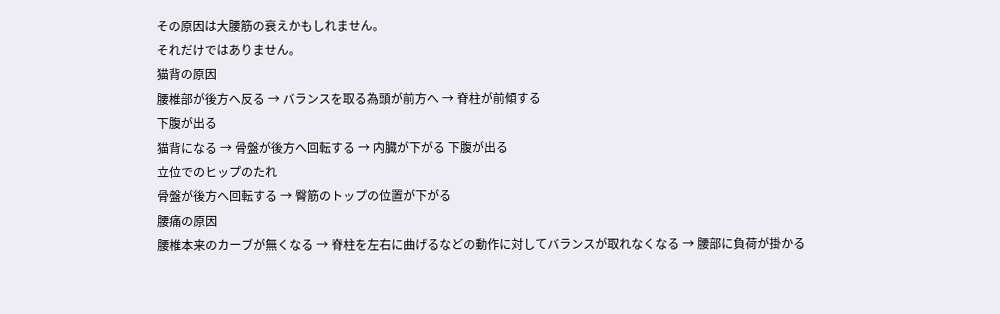その原因は大腰筋の衰えかもしれません。
それだけではありません。
猫背の原因
腰椎部が後方へ反る → バランスを取る為頭が前方へ → 脊柱が前傾する
下腹が出る
猫背になる → 骨盤が後方へ回転する → 内臓が下がる 下腹が出る
立位でのヒップのたれ
骨盤が後方へ回転する → 臀筋のトップの位置が下がる
腰痛の原因
腰椎本来のカーブが無くなる → 脊柱を左右に曲げるなどの動作に対してバランスが取れなくなる → 腰部に負荷が掛かる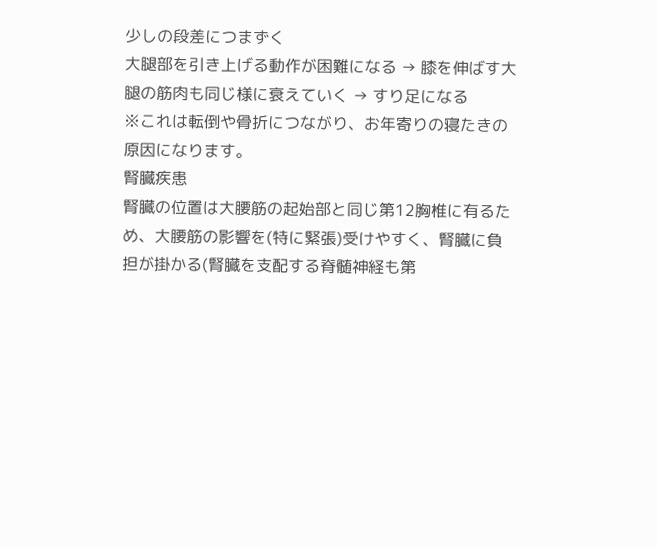少しの段差につまずく
大腿部を引き上げる動作が困難になる → 膝を伸ばす大腿の筋肉も同じ様に衰えていく → すり足になる
※これは転倒や骨折につながり、お年寄りの寝たきの原因になります。
腎臓疾患
腎臓の位置は大腰筋の起始部と同じ第12胸椎に有るため、大腰筋の影響を(特に緊張)受けやすく、腎臓に負担が掛かる(腎臓を支配する脊髄神経も第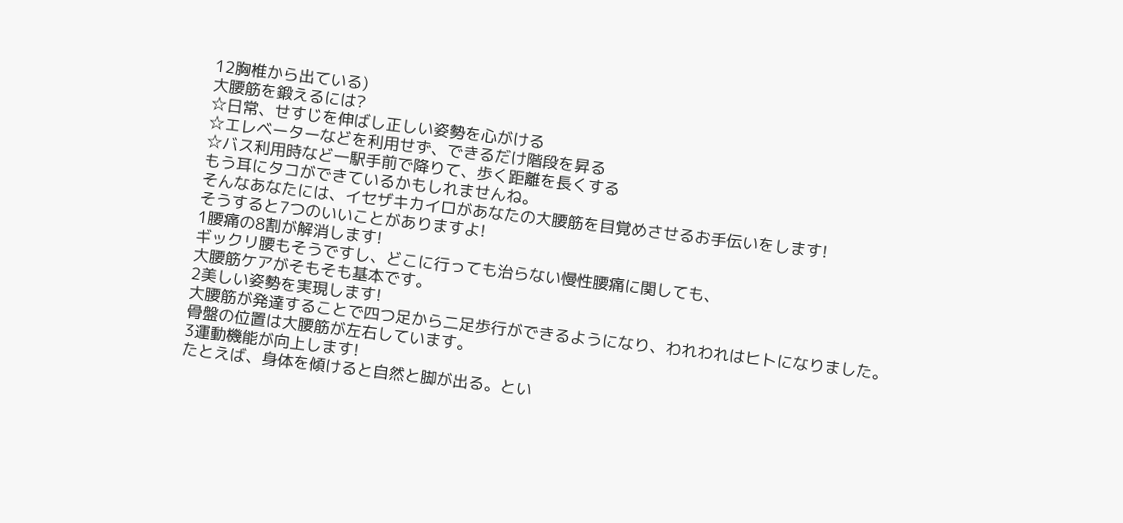12胸椎から出ている)
大腰筋を鍛えるには?
☆日常、せすじを伸ばし正しい姿勢を心がける
☆エレベーターなどを利用せず、できるだけ階段を昇る
☆バス利用時など一駅手前で降りて、歩く距離を長くする
もう耳にタコができているかもしれませんね。
そんなあなたには、イセザキカイロがあなたの大腰筋を目覚めさせるお手伝いをします!
そうすると7つのいいことがありますよ!
1腰痛の8割が解消します!
ギックリ腰もそうですし、どこに行っても治らない慢性腰痛に関しても、
大腰筋ケアがそもそも基本です。
2美しい姿勢を実現します!
大腰筋が発達することで四つ足から二足歩行ができるようになり、われわれはヒトになりました。
骨盤の位置は大腰筋が左右しています。
3運動機能が向上します!
たとえば、身体を傾けると自然と脚が出る。とい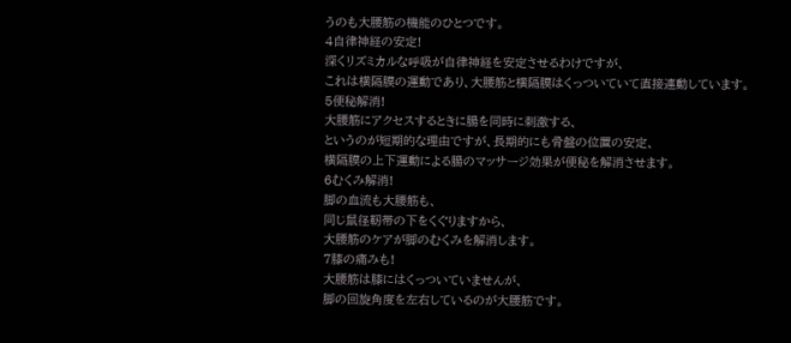うのも大腰筋の機能のひとつです。
4自律神経の安定!
深くリズミカルな呼吸が自律神経を安定させるわけですが、
これは横隔膜の運動であり、大腰筋と横隔膜はくっついていて直接連動しています。
5便秘解消!
大腰筋にアクセスするときに腸を同時に刺激する、
というのが短期的な理由ですが、長期的にも骨盤の位置の安定、
横隔膜の上下運動による腸のマッサージ効果が便秘を解消させます。
6むくみ解消!
脚の血流も大腰筋も、
同じ鼠径靭帯の下をくぐりますから、
大腰筋のケアが脚のむくみを解消します。
7膝の痛みも!
大腰筋は膝にはくっついていませんが、
脚の回旋角度を左右しているのが大腰筋です。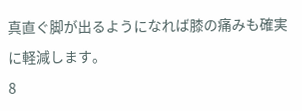真直ぐ脚が出るようになれば膝の痛みも確実に軽減します。
8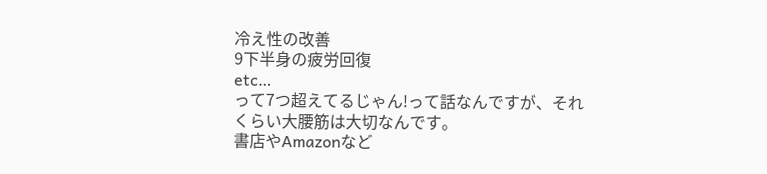冷え性の改善
9下半身の疲労回復
etc…
って7つ超えてるじゃん!って話なんですが、それくらい大腰筋は大切なんです。
書店やAmazonなど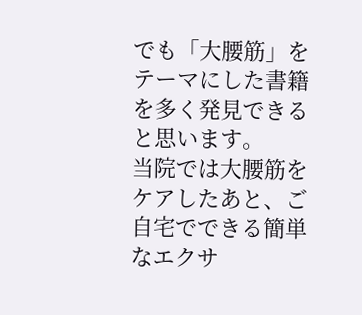でも「大腰筋」をテーマにした書籍を多く発見できると思います。
当院では大腰筋をケアしたあと、ご自宅でできる簡単なエクサ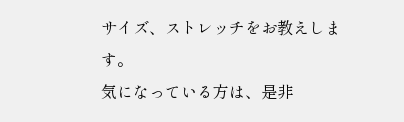サイズ、ストレッチをお教えします。
気になっている方は、是非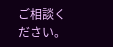ご相談ください。